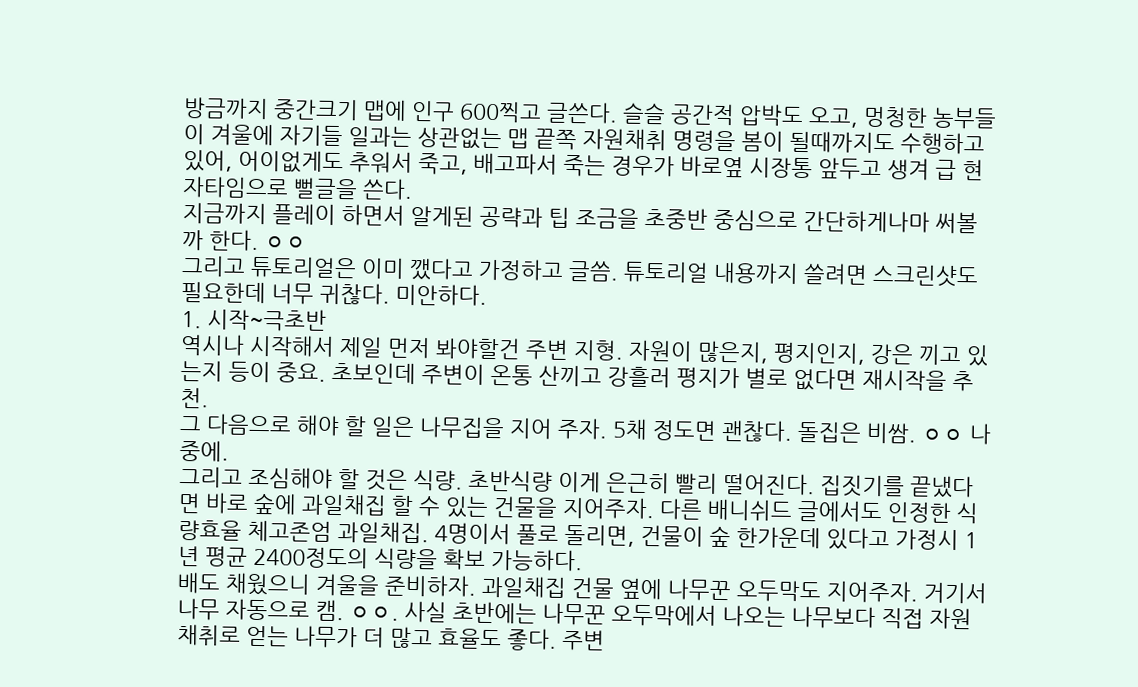방금까지 중간크기 맵에 인구 600찍고 글쓴다. 슬슬 공간적 압박도 오고, 멍청한 농부들이 겨울에 자기들 일과는 상관없는 맵 끝쪽 자원채취 명령을 봄이 될때까지도 수행하고 있어, 어이없게도 추워서 죽고, 배고파서 죽는 경우가 바로옆 시장통 앞두고 생겨 급 현자타임으로 뻘글을 쓴다.
지금까지 플레이 하면서 알게된 공략과 팁 조금을 초중반 중심으로 간단하게나마 써볼까 한다. ㅇㅇ
그리고 튜토리얼은 이미 깼다고 가정하고 글씀. 튜토리얼 내용까지 쓸려면 스크린샷도 필요한데 너무 귀찮다. 미안하다.
1. 시작~극초반
역시나 시작해서 제일 먼저 봐야할건 주변 지형. 자원이 많은지, 평지인지, 강은 끼고 있는지 등이 중요. 초보인데 주변이 온통 산끼고 강흘러 평지가 별로 없다면 재시작을 추천.
그 다음으로 해야 할 일은 나무집을 지어 주자. 5채 정도면 괜찮다. 돌집은 비쌈. ㅇㅇ 나중에.
그리고 조심해야 할 것은 식량. 초반식량 이게 은근히 빨리 떨어진다. 집짓기를 끝냈다면 바로 숲에 과일채집 할 수 있는 건물을 지어주자. 다른 배니쉬드 글에서도 인정한 식량효율 체고존엄 과일채집. 4명이서 풀로 돌리면, 건물이 숲 한가운데 있다고 가정시 1년 평균 2400정도의 식량을 확보 가능하다.
배도 채웠으니 겨울을 준비하자. 과일채집 건물 옆에 나무꾼 오두막도 지어주자. 거기서 나무 자동으로 캠. ㅇㅇ. 사실 초반에는 나무꾼 오두막에서 나오는 나무보다 직접 자원채취로 얻는 나무가 더 많고 효율도 좋다. 주변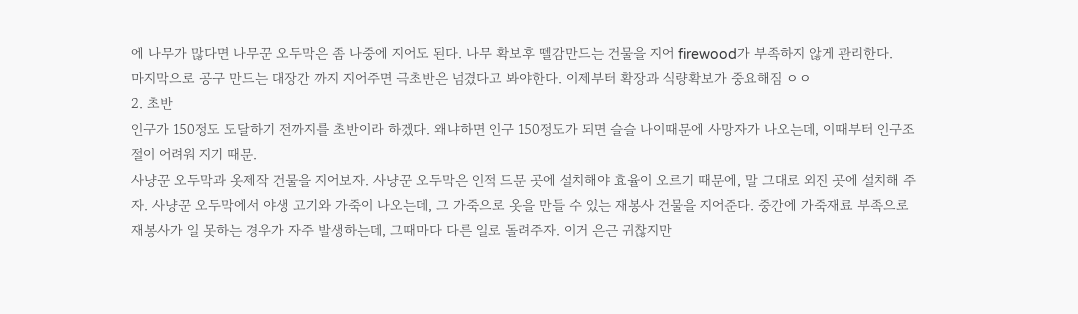에 나무가 많다면 나무꾼 오두막은 좀 나중에 지어도 된다. 나무 확보후 뗄감만드는 건물을 지어 firewood가 부족하지 않게 관리한다.
마지막으로 공구 만드는 대장간 까지 지어주면 극초반은 넘겼다고 봐야한다. 이제부터 확장과 식량확보가 중요해짐 ㅇㅇ
2. 초반
인구가 150정도 도달하기 전까지를 초반이라 하겠다. 왜냐하면 인구 150정도가 되면 슬슬 나이때문에 사망자가 나오는데, 이때부터 인구조절이 어려워 지기 때문.
사냥꾼 오두막과 옷제작 건물을 지어보자. 사냥꾼 오두막은 인적 드문 곳에 설치해야 효율이 오르기 때문에, 말 그대로 외진 곳에 설치해 주자. 사냥꾼 오두막에서 야생 고기와 가죽이 나오는데, 그 가죽으로 옷을 만들 수 있는 재봉사 건물을 지어준다. 중간에 가죽재료 부족으로 재봉사가 일 못하는 경우가 자주 발생하는데, 그때마다 다른 일로 돌려주자. 이거 은근 귀찮지만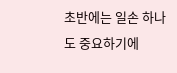초반에는 일손 하나도 중요하기에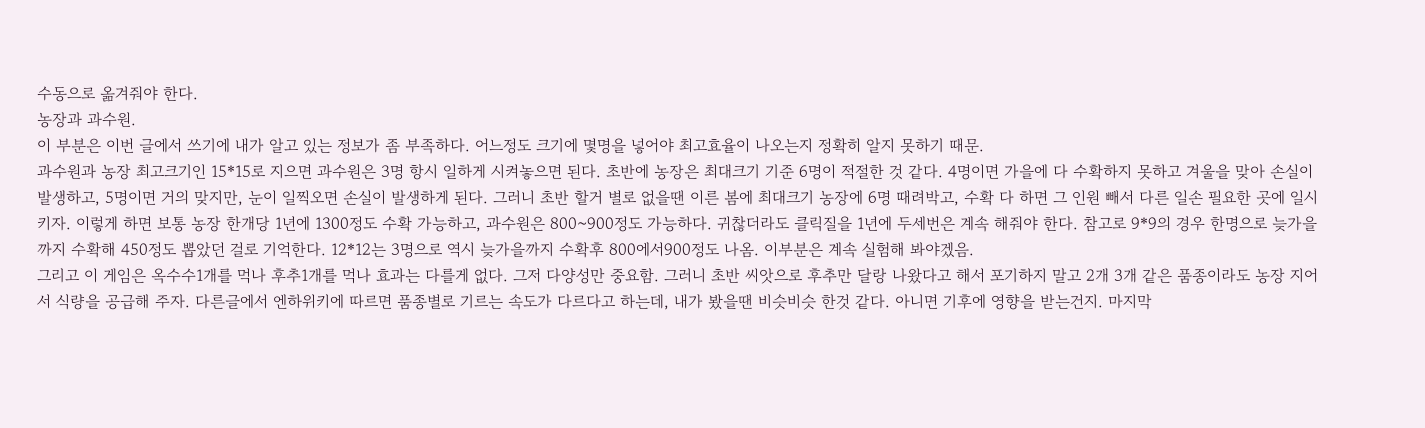수동으로 옮겨줘야 한다.
농장과 과수원.
이 부분은 이번 글에서 쓰기에 내가 알고 있는 정보가 좀 부족하다. 어느정도 크기에 몇명을 넣어야 최고효율이 나오는지 정확히 알지 못하기 때문.
과수원과 농장 최고크기인 15*15로 지으면 과수원은 3명 항시 일하게 시켜놓으면 된다. 초반에 농장은 최대크기 기준 6명이 적절한 것 같다. 4명이면 가을에 다 수확하지 못하고 겨울을 맞아 손실이 발생하고, 5명이면 거의 맞지만, 눈이 일찍오면 손실이 발생하게 된다. 그러니 초반 할거 별로 없을땐 이른 봄에 최대크기 농장에 6명 때려박고, 수확 다 하면 그 인원 빼서 다른 일손 필요한 곳에 일시키자. 이렇게 하면 보통 농장 한개당 1년에 1300정도 수확 가능하고, 과수원은 800~900정도 가능하다. 귀찮더라도 클릭질을 1년에 두세번은 계속 해줘야 한다. 참고로 9*9의 경우 한명으로 늦가을까지 수확해 450정도 뽑았던 걸로 기억한다. 12*12는 3명으로 역시 늦가을까지 수확후 800에서900정도 나옴. 이부분은 계속 실험해 봐야겠음.
그리고 이 게임은 옥수수1개를 먹나 후추1개를 먹나 효과는 다를게 없다. 그저 다양성만 중요함. 그러니 초반 씨앗으로 후추만 달랑 나왔다고 해서 포기하지 말고 2개 3개 같은 품종이라도 농장 지어서 식량을 공급해 주자. 다른글에서 엔하위키에 따르면 품종별로 기르는 속도가 다르다고 하는데, 내가 봤을땐 비슷비슷 한것 같다. 아니면 기후에 영향을 받는건지. 마지막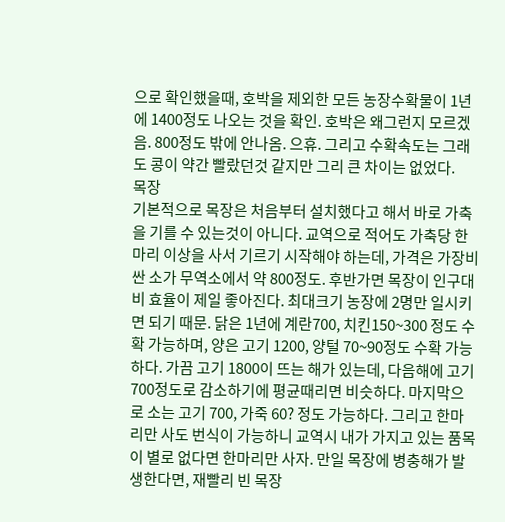으로 확인했을때, 호박을 제외한 모든 농장수확물이 1년에 1400정도 나오는 것을 확인. 호박은 왜그런지 모르겠음. 800정도 밖에 안나옴. 으휴. 그리고 수확속도는 그래도 콩이 약간 빨랐던것 같지만 그리 큰 차이는 없었다.
목장
기본적으로 목장은 처음부터 설치했다고 해서 바로 가축을 기를 수 있는것이 아니다. 교역으로 적어도 가축당 한마리 이상을 사서 기르기 시작해야 하는데, 가격은 가장비싼 소가 무역소에서 약 800정도. 후반가면 목장이 인구대비 효율이 제일 좋아진다. 최대크기 농장에 2명만 일시키면 되기 때문. 닭은 1년에 계란700, 치킨150~300 정도 수확 가능하며, 양은 고기 1200, 양털 70~90정도 수확 가능하다. 가끔 고기 1800이 뜨는 해가 있는데, 다음해에 고기 700정도로 감소하기에 평균때리면 비슷하다. 마지막으로 소는 고기 700, 가죽 60? 정도 가능하다. 그리고 한마리만 사도 번식이 가능하니 교역시 내가 가지고 있는 품목이 별로 없다면 한마리만 사자. 만일 목장에 병충해가 발생한다면, 재빨리 빈 목장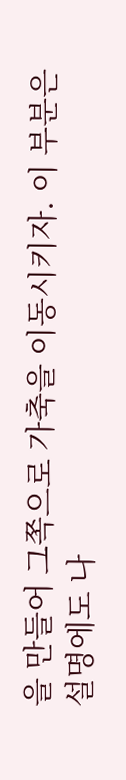을 만들어 그쪽으로 가축을 이동시키자. 이 부분은 설명에도 나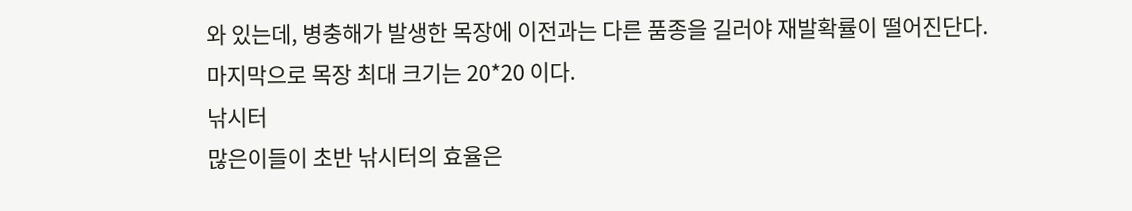와 있는데, 병충해가 발생한 목장에 이전과는 다른 품종을 길러야 재발확률이 떨어진단다. 마지막으로 목장 최대 크기는 20*20 이다.
낚시터
많은이들이 초반 낚시터의 효율은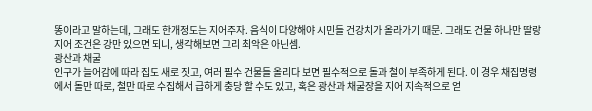똥이라고 말하는데, 그래도 한개정도는 지어주자. 음식이 다양해야 시민들 건강치가 올라가기 때문. 그래도 건물 하나만 딸랑 지어 조건은 강만 있으면 되니, 생각해보면 그리 최악은 아닌셈.
광산과 채굴
인구가 늘어감에 따라 집도 새로 짓고, 여러 필수 건물들 올리다 보면 필수적으로 돌과 철이 부족하게 된다. 이 경우 채집명령에서 돌만 따로, 철만 따로 수집해서 급하게 충당 할 수도 있고, 혹은 광산과 채굴장을 지어 지속적으로 얻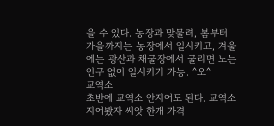을 수 있다. 농장과 맞물려, 봄부터 가을까지는 농장에서 일시키고, 겨울에는 광산과 채굴장에서 굴리면 노는 인구 없이 일시키기 가능. ^오^
교역소
초반에 교역소 안지어도 된다. 교역소 지어봤자 씨앗 한개 가격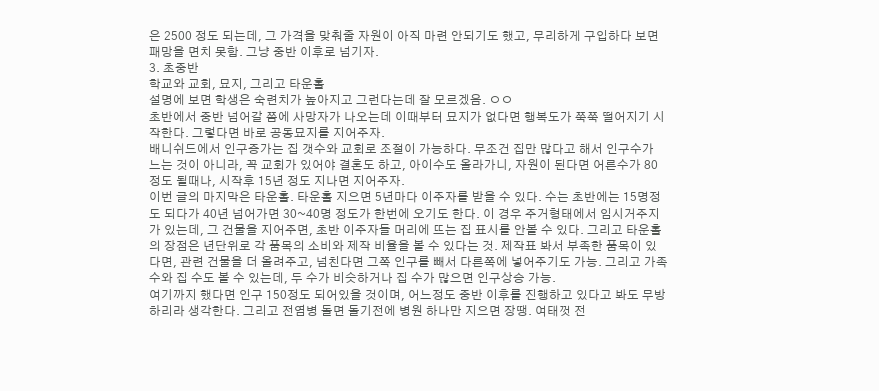은 2500 정도 되는데, 그 가격을 맞춰줄 자원이 아직 마련 안되기도 했고, 무리하게 구입하다 보면 패망을 면치 못함. 그냥 중반 이후로 넘기자.
3. 초중반
학교와 교회, 묘지, 그리고 타운홀
설명에 보면 학생은 숙련치가 높아지고 그런다는데 잘 모르겠음. ㅇㅇ
초반에서 중반 넘어갈 쯤에 사망자가 나오는데 이때부터 묘지가 없다면 행복도가 쭉쭉 떨어지기 시작한다. 그렇다면 바로 공동묘지를 지어주자.
배니쉬드에서 인구증가는 집 갯수와 교회로 조절이 가능하다. 무조건 집만 많다고 해서 인구수가 느는 것이 아니라, 꼭 교회가 있어야 결혼도 하고, 아이수도 올라가니, 자원이 된다면 어른수가 80정도 될때나, 시작후 15년 정도 지나면 지어주자.
이번 글의 마지막은 타운홀. 타운홀 지으면 5년마다 이주자를 받을 수 있다. 수는 초반에는 15명정도 되다가 40년 넘어가면 30~40명 정도가 한번에 오기도 한다. 이 경우 주거형태에서 임시거주지가 있는데, 그 건물을 지어주면, 초반 이주자들 머리에 뜨는 집 표시를 안볼 수 있다. 그리고 타운홀의 장점은 년단위로 각 품목의 소비와 제작 비율을 볼 수 있다는 것. 제작표 봐서 부족한 품목이 있다면, 관련 건물을 더 올려주고, 넘친다면 그쪽 인구를 빼서 다른쪽에 넣어주기도 가능. 그리고 가족수와 집 수도 볼 수 있는데, 두 수가 비슷하거나 집 수가 많으면 인구상승 가능.
여기까지 했다면 인구 150정도 되어있을 것이며, 어느정도 중반 이후를 진행하고 있다고 봐도 무방하리라 생각한다. 그리고 전염병 돌면 돌기전에 병원 하나만 지으면 장땡. 여태껏 전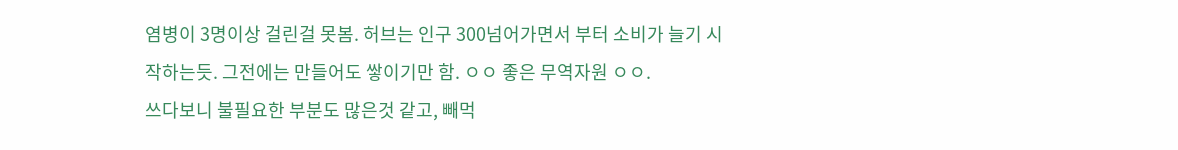염병이 3명이상 걸린걸 못봄. 허브는 인구 300넘어가면서 부터 소비가 늘기 시작하는듯. 그전에는 만들어도 쌓이기만 함. ㅇㅇ 좋은 무역자원 ㅇㅇ.
쓰다보니 불필요한 부분도 많은것 같고, 빼먹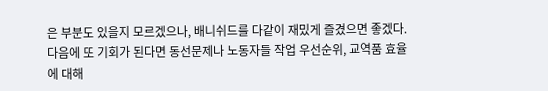은 부분도 있을지 모르겠으나, 배니쉬드를 다같이 재밌게 즐겼으면 좋겠다. 다음에 또 기회가 된다면 동선문제나 노동자들 작업 우선순위, 교역품 효율에 대해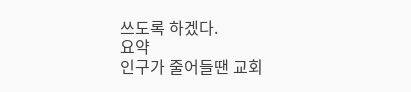쓰도록 하겠다.
요약
인구가 줄어들땐 교회